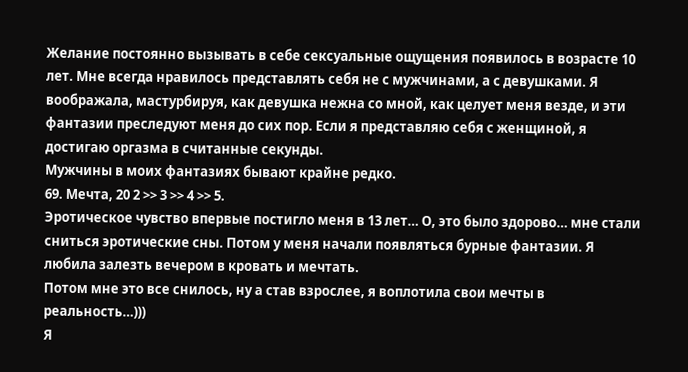Желание постоянно вызывать в себе сексуальные ощущения появилось в возрасте 10 лет. Мне всегда нравилось представлять себя не с мужчинами, а с девушками. Я воображала, мастурбируя, как девушка нежна со мной, как целует меня везде, и эти фантазии преследуют меня до сих пор. Если я представляю себя с женщиной, я достигаю оргазма в считанные секунды.
Мужчины в моих фантазиях бывают крайне редко.
69. Мечта, 20 2 >> 3 >> 4 >> 5.
Эротическое чувство впервые постигло меня в 13 лет… О, это было здорово… мне стали сниться эротические сны. Потом у меня начали появляться бурные фантазии. Я любила залезть вечером в кровать и мечтать.
Потом мне это все снилось, ну а став взрослее, я воплотила свои мечты в реальность…)))
Я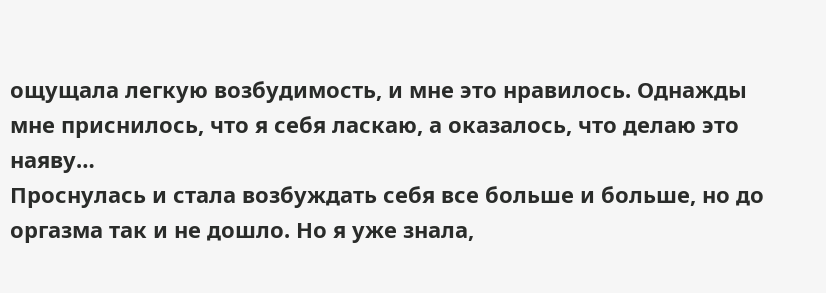ощущала легкую возбудимость, и мне это нравилось. Однажды мне приснилось, что я себя ласкаю, а оказалось, что делаю это наяву…
Проснулась и стала возбуждать себя все больше и больше, но до оргазма так и не дошло. Но я уже знала,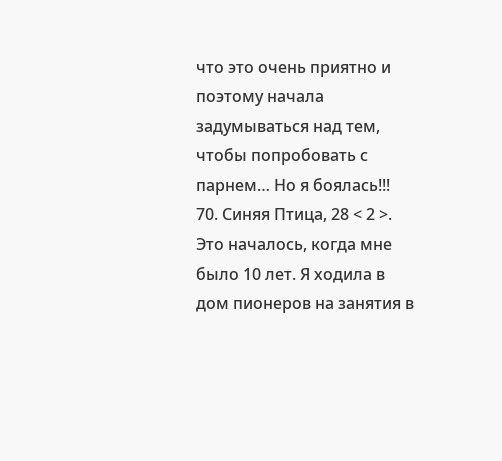что это очень приятно и поэтому начала задумываться над тем, чтобы попробовать с парнем… Но я боялась!!!
70. Синяя Птица, 28 < 2 >.
Это началось, когда мне было 10 лет. Я ходила в дом пионеров на занятия в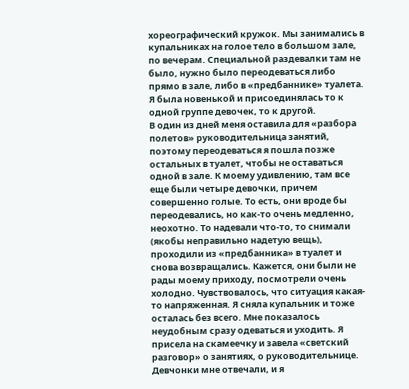хореографический кружок. Мы занимались в купальниках на голое тело в большом зале, по вечерам. Специальной раздевалки там не было, нужно было переодеваться либо прямо в зале, либо в «предбаннике» туалета. Я была новенькой и присоединялась то к одной группе девочек, то к другой.
В один из дней меня оставила для «разбора полетов» руководительница занятий, поэтому переодеваться я пошла позже остальных в туалет, чтобы не оставаться одной в зале. К моему удивлению, там все еще были четыре девочки, причем совершенно голые. То есть, они вроде бы переодевались, но как-то очень медленно, неохотно. То надевали что-то, то снимали (якобы неправильно надетую вещь), проходили из «предбанника» в туалет и снова возвращались. Кажется, они были не рады моему приходу, посмотрели очень холодно. Чувствовалось, что ситуация какая-то напряженная. Я сняла купальник и тоже осталась без всего. Мне показалось неудобным сразу одеваться и уходить. Я присела на скамеечку и завела «светский разговор» о занятиях, о руководительнице. Девчонки мне отвечали, и я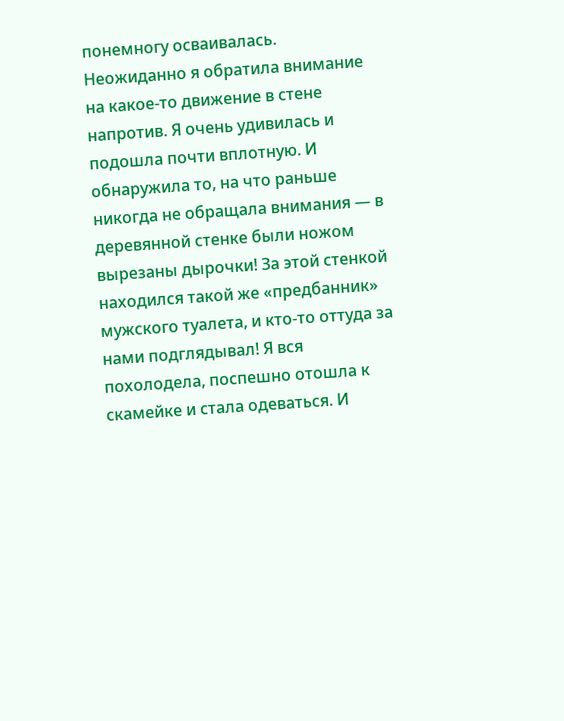понемногу осваивалась.
Неожиданно я обратила внимание на какое-то движение в стене напротив. Я очень удивилась и подошла почти вплотную. И обнаружила то, на что раньше никогда не обращала внимания — в деревянной стенке были ножом вырезаны дырочки! За этой стенкой находился такой же «предбанник» мужского туалета, и кто-то оттуда за нами подглядывал! Я вся похолодела, поспешно отошла к скамейке и стала одеваться. И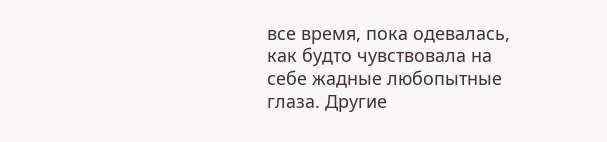все время, пока одевалась, как будто чувствовала на себе жадные любопытные глаза. Другие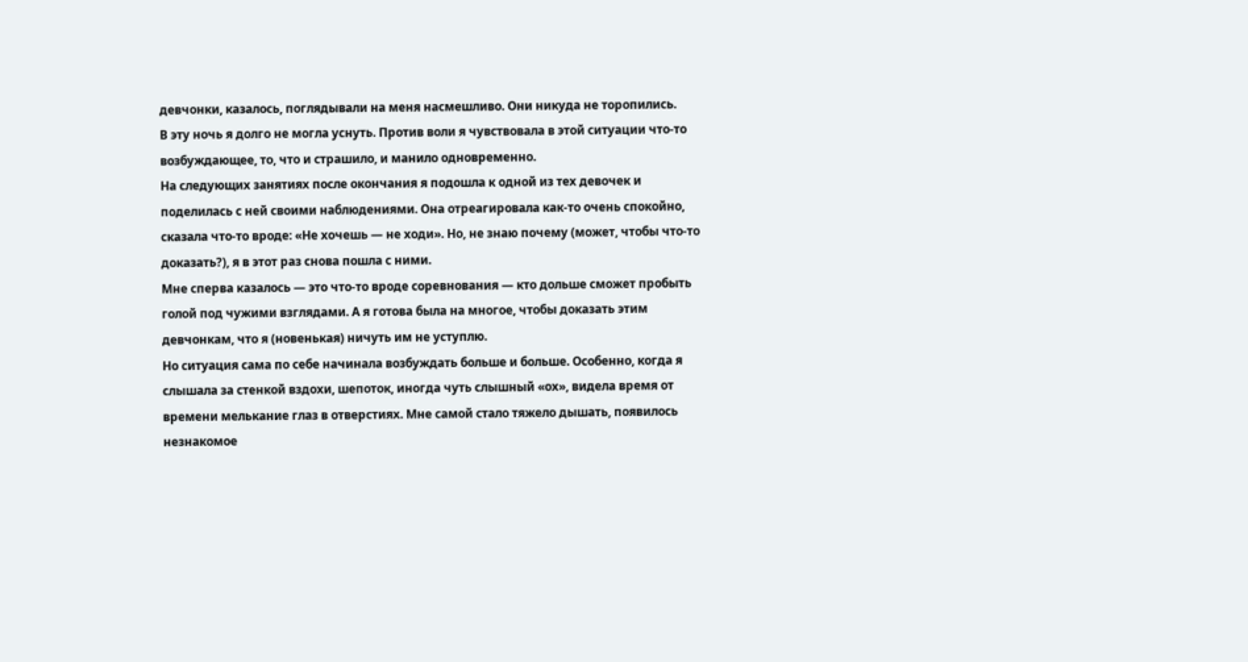девчонки, казалось, поглядывали на меня насмешливо. Они никуда не торопились.
В эту ночь я долго не могла уснуть. Против воли я чувствовала в этой ситуации что-то возбуждающее, то, что и страшило, и манило одновременно.
На следующих занятиях после окончания я подошла к одной из тех девочек и поделилась с ней своими наблюдениями. Она отреагировала как-то очень спокойно, сказала что-то вроде: «Не хочешь — не ходи». Но, не знаю почему (может, чтобы что-то доказать?), я в этот раз снова пошла с ними.
Мне сперва казалось — это что-то вроде соревнования — кто дольше сможет пробыть голой под чужими взглядами. А я готова была на многое, чтобы доказать этим девчонкам, что я (новенькая) ничуть им не уступлю.
Но ситуация сама по себе начинала возбуждать больше и больше. Особенно, когда я слышала за стенкой вздохи, шепоток, иногда чуть слышный «ох», видела время от времени мелькание глаз в отверстиях. Мне самой стало тяжело дышать, появилось незнакомое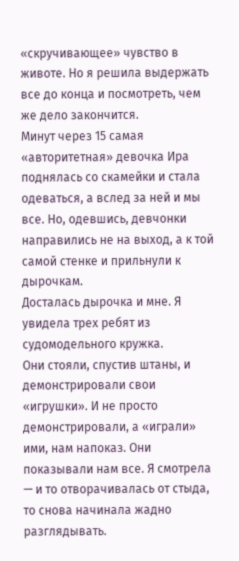«скручивающее» чувство в животе. Но я решила выдержать все до конца и посмотреть, чем же дело закончится.
Минут через 15 самая «авторитетная» девочка Ира поднялась со скамейки и стала одеваться, а вслед за ней и мы все. Но, одевшись, девчонки направились не на выход, а к той самой стенке и прильнули к дырочкам.
Досталась дырочка и мне. Я увидела трех ребят из судомодельного кружка.
Они стояли, спустив штаны, и демонстрировали свои «игрушки». И не просто демонстрировали, а «играли» ими, нам напоказ. Они показывали нам все. Я смотрела — и то отворачивалась от стыда, то снова начинала жадно разглядывать.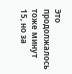Это продолжалось тоже минут 15, но за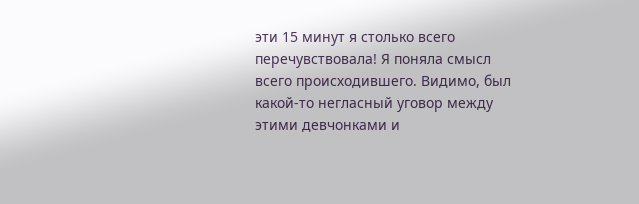эти 15 минут я столько всего перечувствовала! Я поняла смысл всего происходившего. Видимо, был какой-то негласный уговор между этими девчонками и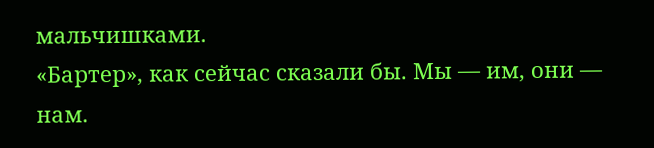мальчишками.
«Бартер», как сейчас сказали бы. Мы — им, они — нам.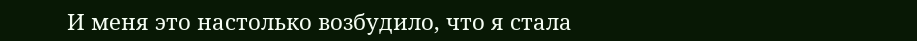И меня это настолько возбудило, что я стала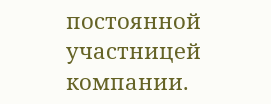постоянной участницей компании.